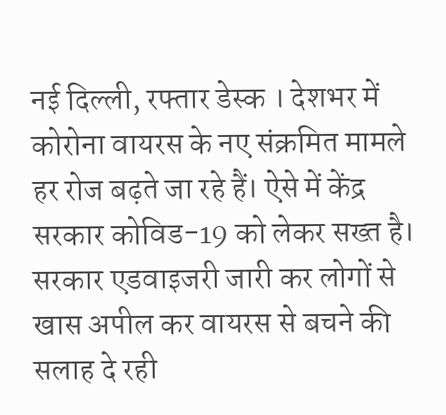नई दिल्ली, रफ्तार डेस्क । देशभर में कोरोना वायरस के नए संक्रमित मामले हर रोज बढ़ते जा रहे हैं। ऐसे में केंद्र सरकार कोविड-19 को लेकर सख्त है। सरकार एडवाइजरी जारी कर लोगों से खास अपील कर वायरस से बचने की सलाह दे रही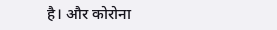है। और कोरोना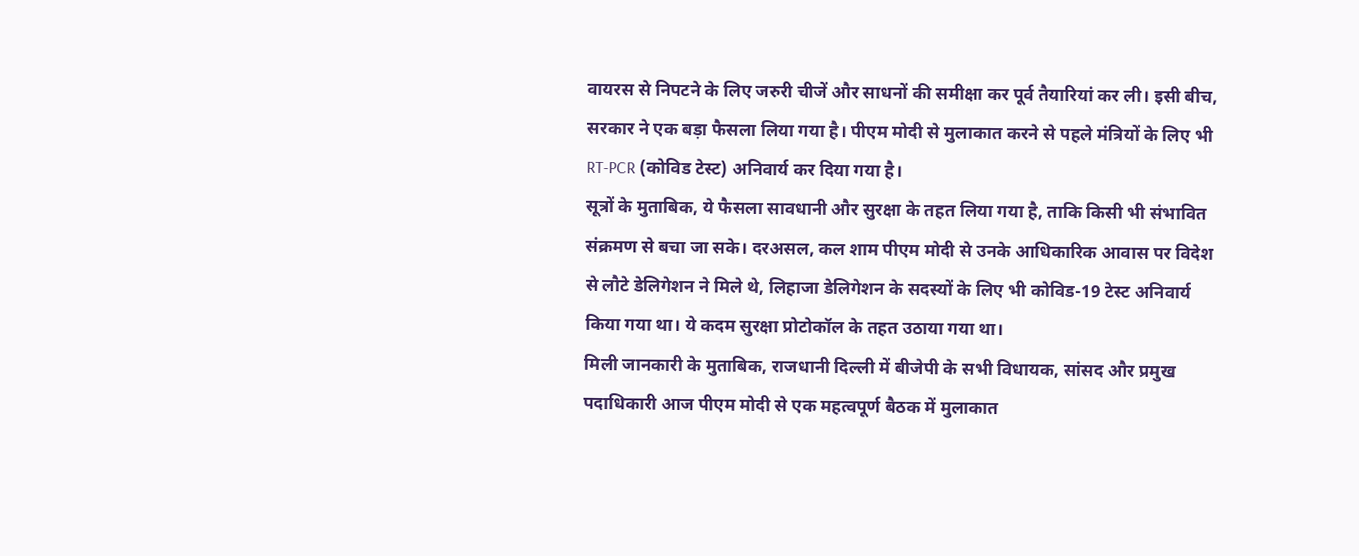वायरस से निपटने के लिए जरुरी चीजें और साधनों की समीक्षा कर पूर्व तैयारियां कर ली। इसी बीच, सरकार ने एक बड़ा फैसला लिया गया है। पीएम मोदी से मुलाकात करने से पहले मंत्रियों के लिए भी RT-PCR (कोविड टेस्ट) अनिवार्य कर दिया गया है।
सूत्रों के मुताबिक, ये फैसला सावधानी और सुरक्षा के तहत लिया गया है, ताकि किसी भी संभावित संक्रमण से बचा जा सके। दरअसल, कल शाम पीएम मोदी से उनके आधिकारिक आवास पर विदेश से लौटे डेलिगेशन ने मिले थे, लिहाजा डेलिगेशन के सदस्यों के लिए भी कोविड-19 टेस्ट अनिवार्य किया गया था। ये कदम सुरक्षा प्रोटोकॉल के तहत उठाया गया था।
मिली जानकारी के मुताबिक, राजधानी दिल्ली में बीजेपी के सभी विधायक, सांसद और प्रमुख पदाधिकारी आज पीएम मोदी से एक महत्वपूर्ण बैठक में मुलाकात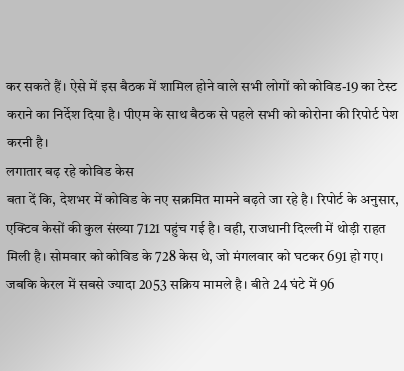कर सकते हैं। ऐसे में इस बैठक में शामिल होने वाले सभी लोगों को कोविड-19 का टेस्ट कराने का निर्देश दिया है। पीएम के साथ बैठक से पहले सभी को कोरोना की रिपोर्ट पेश करनी है।
लगातार बढ़ रहे कोविड केस
बता दें कि, देशभर में कोविड के नए सक्रमित मामने बढ़ते जा रहे है। रिपोर्ट के अनुसार, एक्टिव केसों की कुल संख्या 7121 पहुंच गई है। वही, राजधानी दिल्ली में थोड़ी राहत मिली है। सोमवार को कोविड के 728 केस थे, जो मंगलवार को घटकर 691 हो गए। जबकि केरल में सबसे ज्यादा 2053 सक्रिय मामले है। बीते 24 घंटे में 96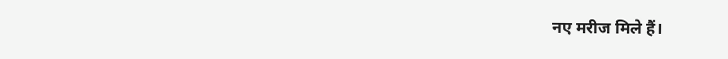नए मरीज मिले हैं।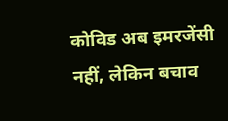कोविड अब इमरजेंसी नहीं, लेकिन बचाव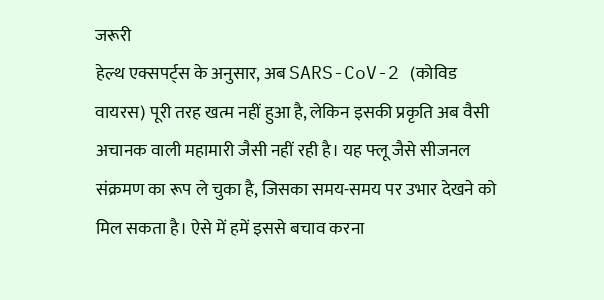जरूरी
हेल्थ एक्सपर्ट्स के अनुसार, अब SARS-CoV-2 (कोविड वायरस) पूरी तरह खत्म नहीं हुआ है, लेकिन इसकी प्रकृति अब वैसी अचानक वाली महामारी जैसी नहीं रही है। यह फ्लू जैसे सीजनल संक्रमण का रूप ले चुका है, जिसका समय-समय पर उभार देखने को मिल सकता है। ऐसे में हमें इससे बचाव करना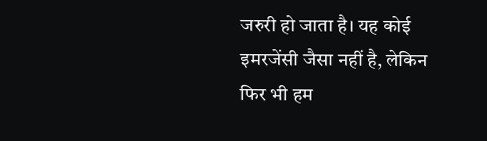जरुरी हो जाता है। यह कोई इमरजेंसी जैसा नहीं है, लेकिन फिर भी हम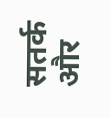सतर्क और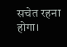सचेत रहना होगा।